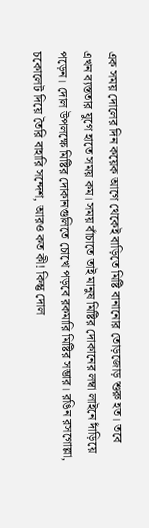এক সময় দোলের দিন কয়েক আগে থেকেই বাড়িতে মিষ্টি বানানোর তোড়জোড় শুরু হত। তবে এখন ব্যস্ততার যুগে হাতে সময় কম। সময় বাঁচাতে তাই মানুষ মিষ্টির দোকানের লম্বা লাইনে দাঁড়িয়ে পড়েন। দোল উপলক্ষে মিষ্টির দোকানগুলিতে চোখে পড়বে রকমারি মিষ্টির সম্ভার। রঙিন রসগোল্লা, চকোলেট দিয়ে তৈরি বাহারি সন্দেশ, আরও কত কী! কিন্তু দোল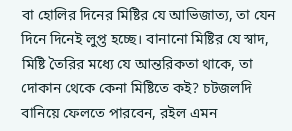বা হোলির দিনের মিষ্টির যে আভিজাত্য, তা যেন দিনে দিনেই লুপ্ত হচ্ছে। বানানো মিষ্টির যে স্বাদ, মিষ্টি তৈরির মধ্যে যে আন্তরিকতা থাকে, তা দোকান থেকে কেনা মিষ্টিতে কই? চটজলদি বানিয়ে ফেলতে পারবেন, রইল এমন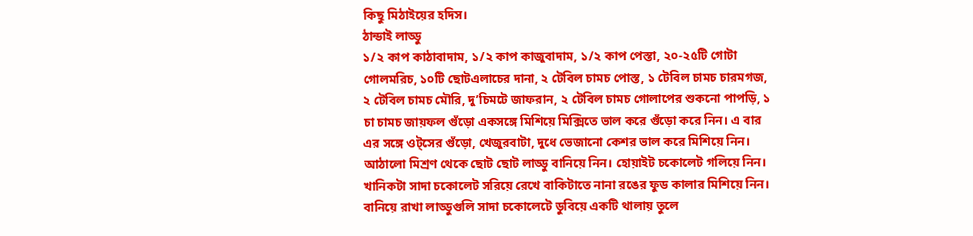কিছু মিঠাইয়ের হদিস।
ঠান্ডাই লাড্ডু
১/২ কাপ কাঠাবাদাম, ১/২ কাপ কাজুবাদাম, ১/২ কাপ পেস্তা, ২০-২৫টি গোটা গোলমরিচ, ১০টি ছোটএলাচের দানা, ২ টেবিল চামচ পোস্ত, ১ টেবিল চামচ চারমগজ, ২ টেবিল চামচ মৌরি, দু’চিমটে জাফরান, ২ টেবিল চামচ গোলাপের শুকনো পাপড়ি, ১ চা চামচ জায়ফল গুঁড়ো একসঙ্গে মিশিয়ে মিক্সিতে ভাল করে গুঁড়ো করে নিন। এ বার এর সঙ্গে ওট্সের গুঁড়ো, খেজুরবাটা, দুধে ভেজানো কেশর ভাল করে মিশিয়ে নিন। আঠালো মিশ্রণ থেকে ছোট ছোট লাড্ডু বানিয়ে নিন। হোয়াইট চকোলেট গলিয়ে নিন। খানিকটা সাদা চকোলেট সরিয়ে রেখে বাকিটাতে নানা রঙের ফুড কালার মিশিয়ে নিন। বানিয়ে রাখা লাড্ডুগুলি সাদা চকোলেটে ডুবিয়ে একটি থালায় তুলে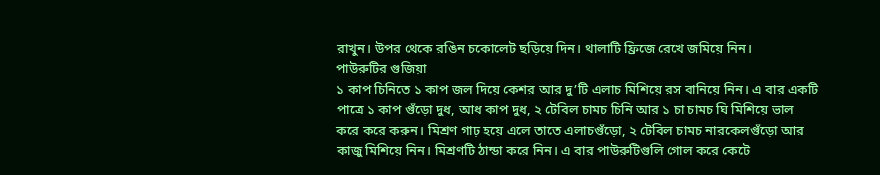রাখুন। উপর থেকে রঙিন চকোলেট ছড়িয়ে দিন। থালাটি ফ্রিজে রেখে জমিয়ে নিন।
পাউরুটির গুজিয়া
১ কাপ চিনিতে ১ কাপ জল দিয়ে কেশর আর দু’টি এলাচ মিশিয়ে রস বানিয়ে নিন। এ বার একটি পাত্রে ১ কাপ গুঁড়ো দুধ, আধ কাপ দুধ, ২ টেবিল চামচ চিনি আর ১ চা চামচ ঘি মিশিয়ে ভাল করে করে করুন। মিশ্রণ গাঢ় হয়ে এলে তাতে এলাচগুঁড়ো, ২ টেবিল চামচ নারকেলগুঁড়ো আর কাজু মিশিয়ে নিন। মিশ্রণটি ঠান্ডা করে নিন। এ বার পাউরুটিগুলি গোল করে কেটে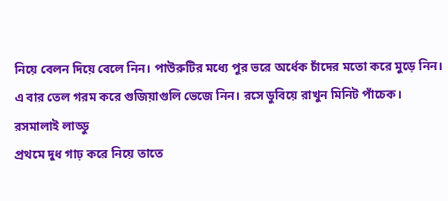নিয়ে বেলন দিয়ে বেলে নিন। পাউরুটির মধ্যে পুর ভরে অর্ধেক চাঁদের মতো করে মুড়ে নিন। এ বার তেল গরম করে গুজিয়াগুলি ভেজে নিন। রসে ডুবিয়ে রাখুন মিনিট পাঁচেক।
রসমালাই লাড্ডু
প্রথমে দুধ গাঢ় করে নিয়ে তাতে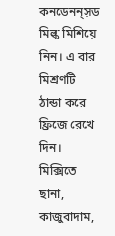কনডেনন্স়ড মিল্ক মিশিয়ে নিন। এ বার মিশ্রণটি ঠান্ডা করে ফ্রিজে রেখে দিন। মিক্সিতে ছানা, কাজুবাদাম,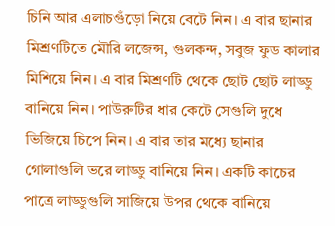চিনি আর এলাচগুঁড়ো নিয়ে বেটে নিন। এ বার ছানার মিশ্রণটিতে মৌরি লজেন্স, গুলকন্দ, সবুজ ফুড কালার মিশিয়ে নিন। এ বার মিশ্রণটি থেকে ছোট ছোট লাড্ডু বানিয়ে নিন। পাউরুটির ধার কেটে সেগুলি দুধে ভিজিয়ে চিপে নিন। এ বার তার মধ্যে ছানার গোলাগুলি ভরে লাড্ডু বানিয়ে নিন। একটি কাচের পাত্রে লাড্ডুগুলি সাজিয়ে উপর থেকে বানিয়ে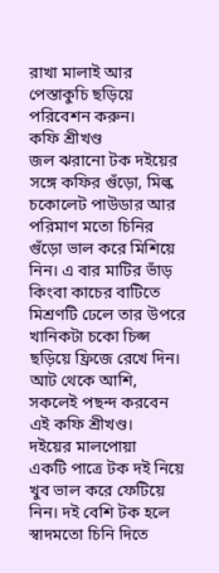রাখা মালাই আর পেস্তাকুচি ছড়িয়ে পরিবেশন করুন।
কফি শ্রীখণ্ড
জল ঝরানো টক দইয়ের সঙ্গে কফির গুঁড়ো, মিল্ক চকোলেট পাউডার আর পরিমাণ মতো চিনির গুঁড়ো ভাল করে মিশিয়ে নিন। এ বার মাটির ভাঁড় কিংবা কাচের বাটিতে মিশ্রণটি ঢেলে তার উপরে খানিকটা চকো চিপ্স ছড়িয়ে ফ্রিজে রেখে দিন। আট থেকে আশি, সকলেই পছন্দ করবেন এই কফি শ্রীখণ্ড।
দইয়ের মালপোয়া
একটি পাত্রে টক দই নিয়ে খুব ভাল করে ফেটিয়ে নিন। দই বেশি টক হলে স্বাদমতো চিনি দিতে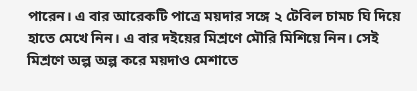পারেন। এ বার আরেকটি পাত্রে ময়দার সঙ্গে ২ টেবিল চামচ ঘি দিয়ে হাতে মেখে নিন। এ বার দইয়ের মিশ্রণে মৌরি মিশিয়ে নিন। সেই মিশ্রণে অল্প অল্প করে ময়দাও মেশাতে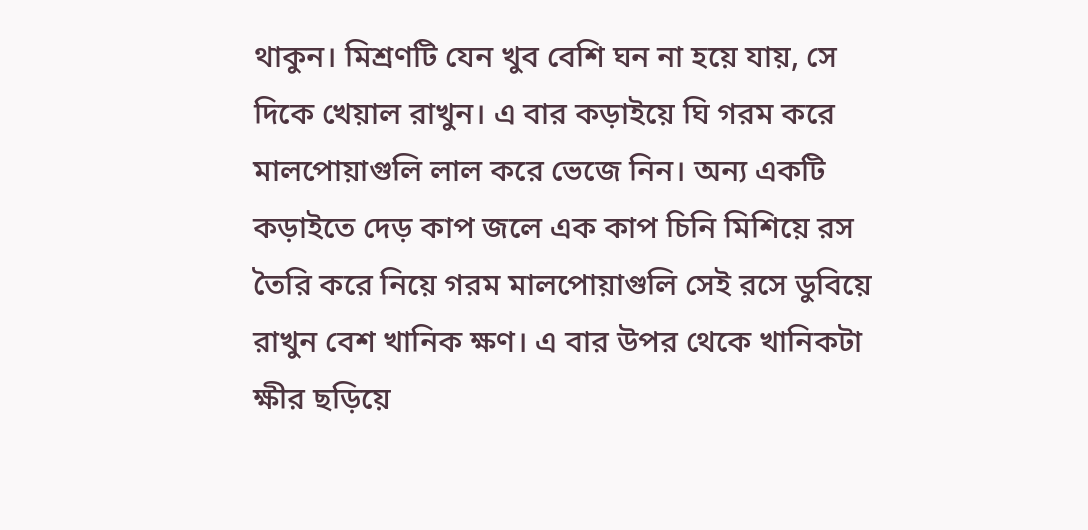থাকুন। মিশ্রণটি যেন খুব বেশি ঘন না হয়ে যায়, সে দিকে খেয়াল রাখুন। এ বার কড়াইয়ে ঘি গরম করে মালপোয়াগুলি লাল করে ভেজে নিন। অন্য একটি কড়াইতে দেড় কাপ জলে এক কাপ চিনি মিশিয়ে রস তৈরি করে নিয়ে গরম মালপোয়াগুলি সেই রসে ডুবিয়ে রাখুন বেশ খানিক ক্ষণ। এ বার উপর থেকে খানিকটা ক্ষীর ছড়িয়ে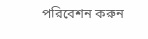পরিবেশন করুন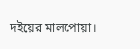দইয়ের মালপোয়া।